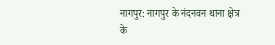नागपुर: नागपुर के नंदनवन थाना क्षेत्र के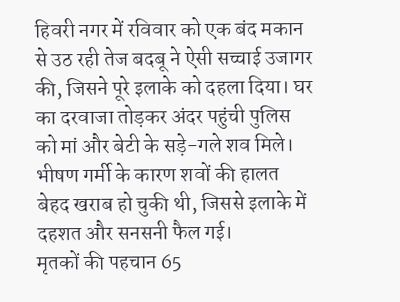हिवरी नगर में रविवार को एक बंद मकान से उठ रही तेज बदबू ने ऐसी सच्चाई उजागर की, जिसने पूरे इलाके को दहला दिया। घर का दरवाजा तोड़कर अंदर पहुंची पुलिस को मां और बेटी के सड़े-गले शव मिले। भीषण गर्मी के कारण शवों की हालत बेहद खराब हो चुकी थी, जिससे इलाके में दहशत और सनसनी फैल गई।
मृतकों की पहचान 65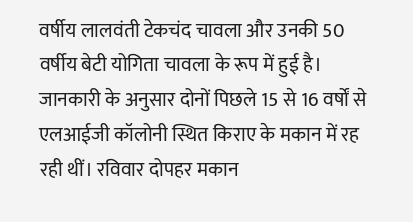वर्षीय लालवंती टेकचंद चावला और उनकी 50 वर्षीय बेटी योगिता चावला के रूप में हुई है। जानकारी के अनुसार दोनों पिछले 15 से 16 वर्षों से एलआईजी कॉलोनी स्थित किराए के मकान में रह रही थीं। रविवार दोपहर मकान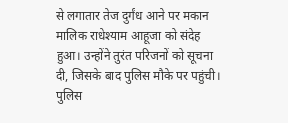से लगातार तेज दुर्गंध आने पर मकान मालिक राधेश्याम आहूजा को संदेह हुआ। उन्होंने तुरंत परिजनों को सूचना दी, जिसके बाद पुलिस मौके पर पहुंची।
पुलिस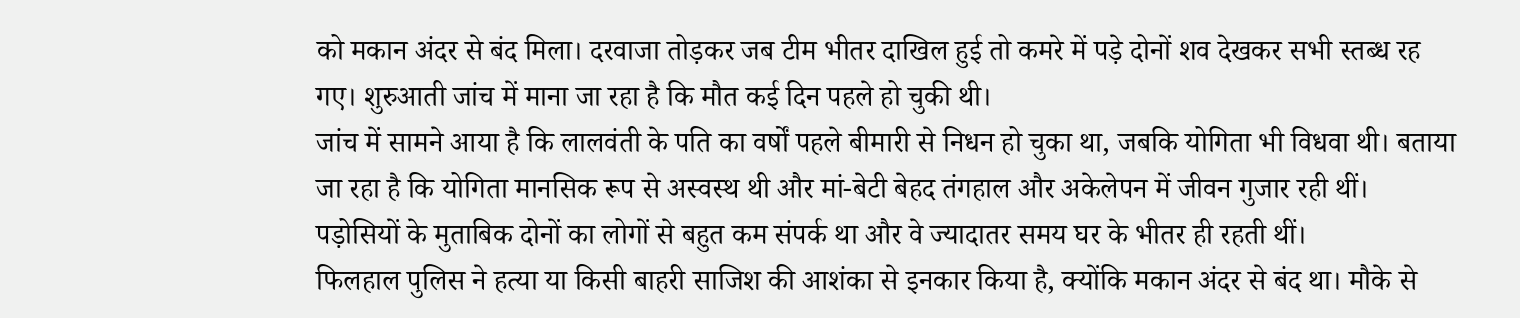को मकान अंदर से बंद मिला। दरवाजा तोड़कर जब टीम भीतर दाखिल हुई तो कमरे में पड़े दोनों शव देखकर सभी स्तब्ध रह गए। शुरुआती जांच में माना जा रहा है कि मौत कई दिन पहले हो चुकी थी।
जांच में सामने आया है कि लालवंती के पति का वर्षों पहले बीमारी से निधन हो चुका था, जबकि योगिता भी विधवा थी। बताया जा रहा है कि योगिता मानसिक रूप से अस्वस्थ थी और मां-बेटी बेहद तंगहाल और अकेलेपन में जीवन गुजार रही थीं। पड़ोसियों के मुताबिक दोनों का लोगों से बहुत कम संपर्क था और वे ज्यादातर समय घर के भीतर ही रहती थीं।
फिलहाल पुलिस ने हत्या या किसी बाहरी साजिश की आशंका से इनकार किया है, क्योंकि मकान अंदर से बंद था। मौके से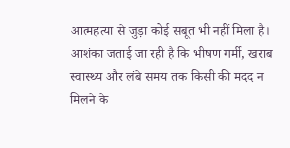आत्महत्या से जुड़ा कोई सबूत भी नहीं मिला है। आशंका जताई जा रही है कि भीषण गर्मी, खराब स्वास्थ्य और लंबे समय तक किसी की मदद न मिलने के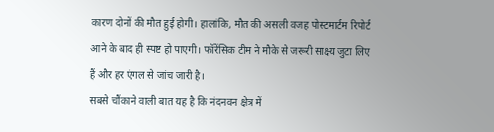कारण दोनों की मौत हुई होगी। हालांकि, मौत की असली वजह पोस्टमार्टम रिपोर्ट आने के बाद ही स्पष्ट हो पाएगी। फॉरेंसिक टीम ने मौके से जरूरी साक्ष्य जुटा लिए हैं और हर एंगल से जांच जारी है।
सबसे चौंकाने वाली बात यह है कि नंदनवन क्षेत्र में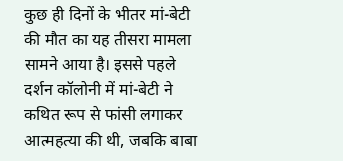कुछ ही दिनों के भीतर मां-बेटी की मौत का यह तीसरा मामला सामने आया है। इससे पहले दर्शन कॉलोनी में मां-बेटी ने कथित रूप से फांसी लगाकर आत्महत्या की थी, जबकि बाबा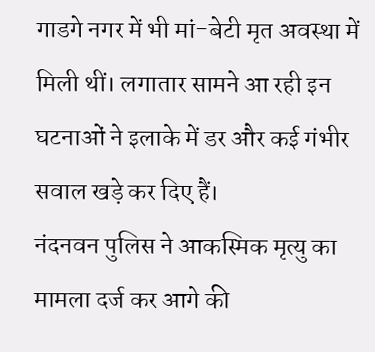गाडगे नगर में भी मां-बेटी मृत अवस्था में मिली थीं। लगातार सामने आ रही इन घटनाओं ने इलाके में डर और कई गंभीर सवाल खड़े कर दिए हैं।
नंदनवन पुलिस ने आकस्मिक मृत्यु का मामला दर्ज कर आगे की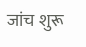जांच शुरू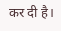कर दी है।